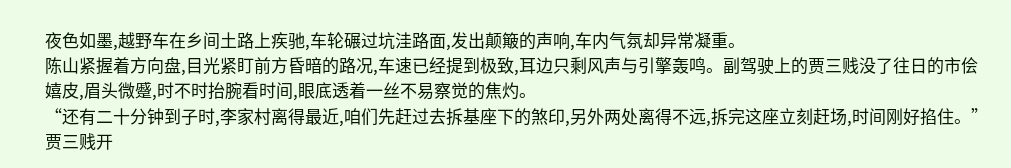夜色如墨,越野车在乡间土路上疾驰,车轮碾过坑洼路面,发出颠簸的声响,车内气氛却异常凝重。
陈山紧握着方向盘,目光紧盯前方昏暗的路况,车速已经提到极致,耳边只剩风声与引擎轰鸣。副驾驶上的贾三贱没了往日的市侩嬉皮,眉头微蹙,时不时抬腕看时间,眼底透着一丝不易察觉的焦灼。
“还有二十分钟到子时,李家村离得最近,咱们先赶过去拆基座下的煞印,另外两处离得不远,拆完这座立刻赶场,时间刚好掐住。”贾三贱开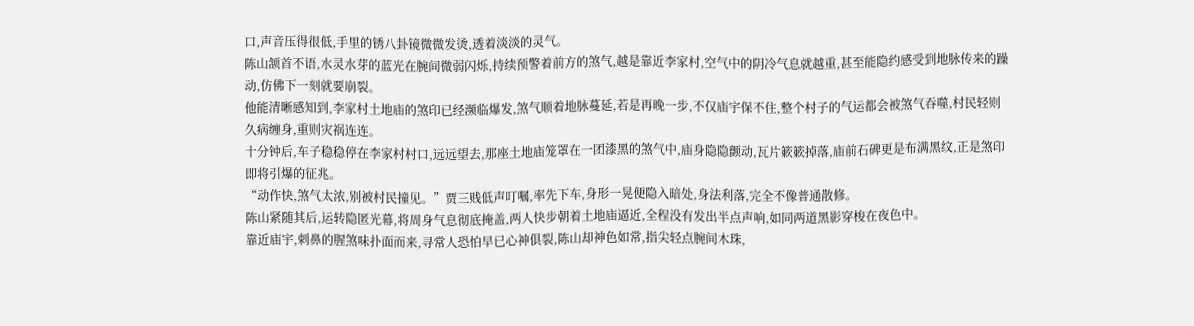口,声音压得很低,手里的锈八卦镜微微发烫,透着淡淡的灵气。
陈山颔首不语,水灵水芽的蓝光在腕间微弱闪烁,持续预警着前方的煞气,越是靠近李家村,空气中的阴冷气息就越重,甚至能隐约感受到地脉传来的躁动,仿佛下一刻就要崩裂。
他能清晰感知到,李家村土地庙的煞印已经濒临爆发,煞气顺着地脉蔓延,若是再晚一步,不仅庙宇保不住,整个村子的气运都会被煞气吞噬,村民轻则久病缠身,重则灾祸连连。
十分钟后,车子稳稳停在李家村村口,远远望去,那座土地庙笼罩在一团漆黑的煞气中,庙身隐隐颤动,瓦片簌簌掉落,庙前石碑更是布满黑纹,正是煞印即将引爆的征兆。
“动作快,煞气太浓,别被村民撞见。”贾三贱低声叮嘱,率先下车,身形一晃便隐入暗处,身法利落,完全不像普通散修。
陈山紧随其后,运转隐匿光幕,将周身气息彻底掩盖,两人快步朝着土地庙逼近,全程没有发出半点声响,如同两道黑影穿梭在夜色中。
靠近庙宇,刺鼻的腥煞味扑面而来,寻常人恐怕早已心神俱裂,陈山却神色如常,指尖轻点腕间木珠,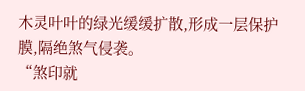木灵叶叶的绿光缓缓扩散,形成一层保护膜,隔绝煞气侵袭。
“煞印就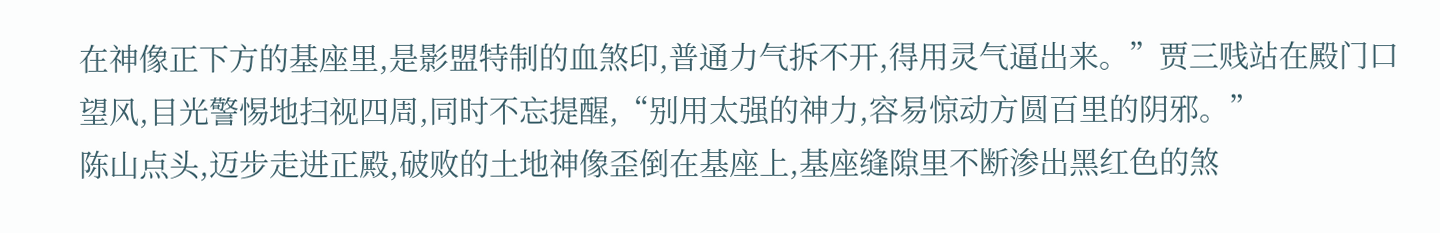在神像正下方的基座里,是影盟特制的血煞印,普通力气拆不开,得用灵气逼出来。”贾三贱站在殿门口望风,目光警惕地扫视四周,同时不忘提醒,“别用太强的神力,容易惊动方圆百里的阴邪。”
陈山点头,迈步走进正殿,破败的土地神像歪倒在基座上,基座缝隙里不断渗出黑红色的煞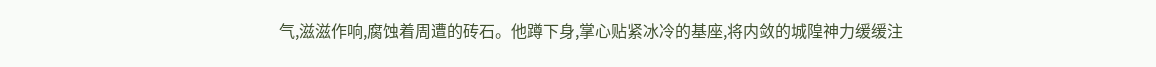气,滋滋作响,腐蚀着周遭的砖石。他蹲下身,掌心贴紧冰冷的基座,将内敛的城隍神力缓缓注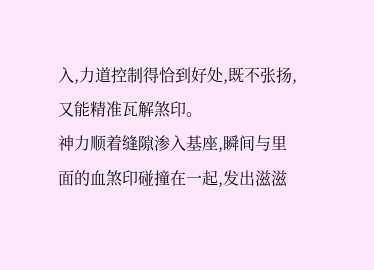入,力道控制得恰到好处,既不张扬,又能精准瓦解煞印。
神力顺着缝隙渗入基座,瞬间与里面的血煞印碰撞在一起,发出滋滋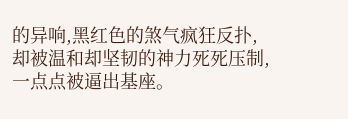的异响,黑红色的煞气疯狂反扑,却被温和却坚韧的神力死死压制,一点点被逼出基座。